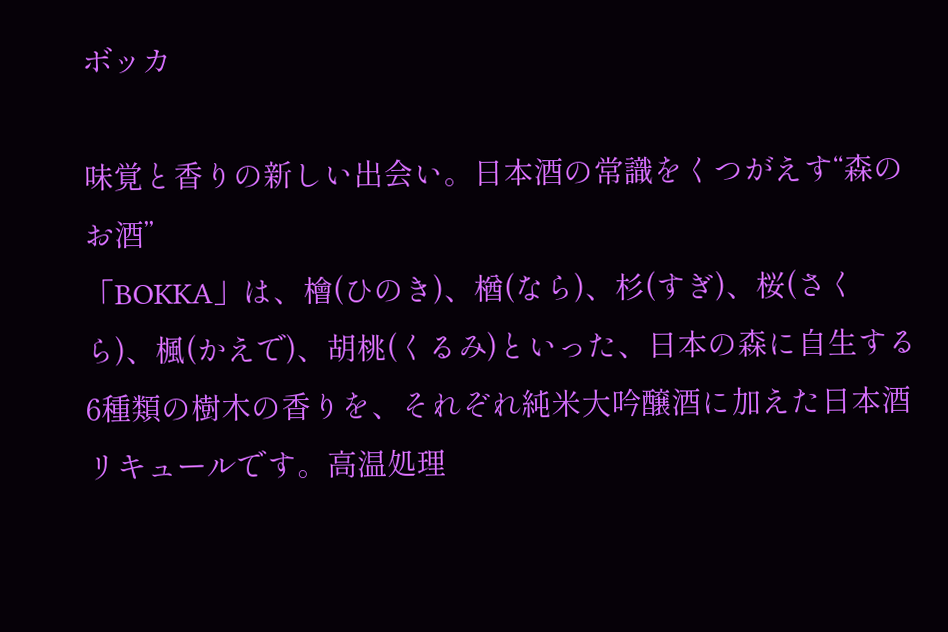ボッカ

味覚と香りの新しい出会い。日本酒の常識をくつがえす“森のお酒”
「BOKKA」は、檜(ひのき)、楢(なら)、杉(すぎ)、桜(さくら)、楓(かえで)、胡桃(くるみ)といった、日本の森に自生する6種類の樹木の香りを、それぞれ純米大吟醸酒に加えた日本酒リキュールです。高温処理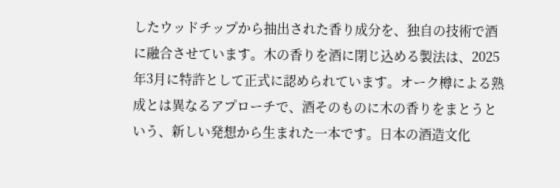したウッドチップから抽出された香り成分を、独自の技術で酒に融合させています。木の香りを酒に閉じ込める製法は、2025年3月に特許として正式に認められています。オーク樽による熟成とは異なるアプローチで、酒そのものに木の香りをまとうという、新しい発想から生まれた一本です。日本の酒造文化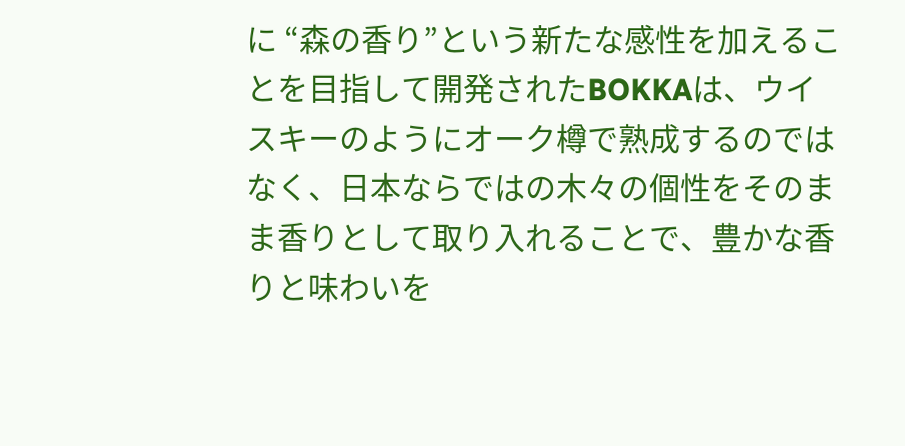に “森の香り”という新たな感性を加えることを目指して開発されたBOKKAは、ウイスキーのようにオーク樽で熟成するのではなく、日本ならではの木々の個性をそのまま香りとして取り入れることで、豊かな香りと味わいを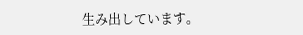生み出しています。